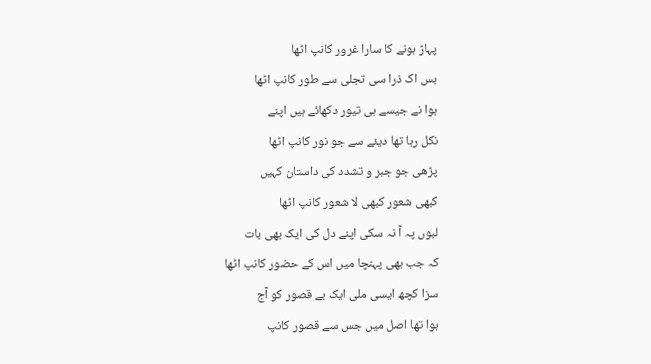پہاڑ ہونے کا سارا غرور کانپ اٹھا
بس اک ذرا سی تجلی سے طور کانپ اٹھا
ہوا نے جیسے ہی تیور دکھائے ہیں اپنے
نکل رہا تھا دیئے سے جو نور کانپ اٹھا
پڑھی جو جبر و تشدد کی داستان کہیں
کبھی شعور کبھی لا شعور کانپ اٹھا
لبوں پہ آ نہ سکی اپنے دل کی ایک بھی بات
کہ جب بھی پہنچا میں اس کے حضور کانپ اٹھا
سزا کچھ ایسی ملی ایک بے قصور کو آج
ہوا تھا اصل میں جس سے قصور کانپ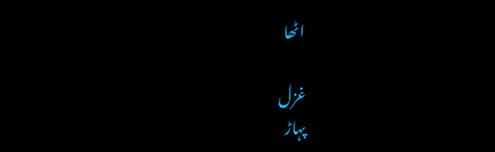اٹھا

غزل
پہاڑ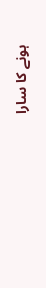ہونے کا سارا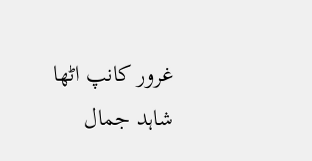غرور کانپ اٹھا
شاہد جمال